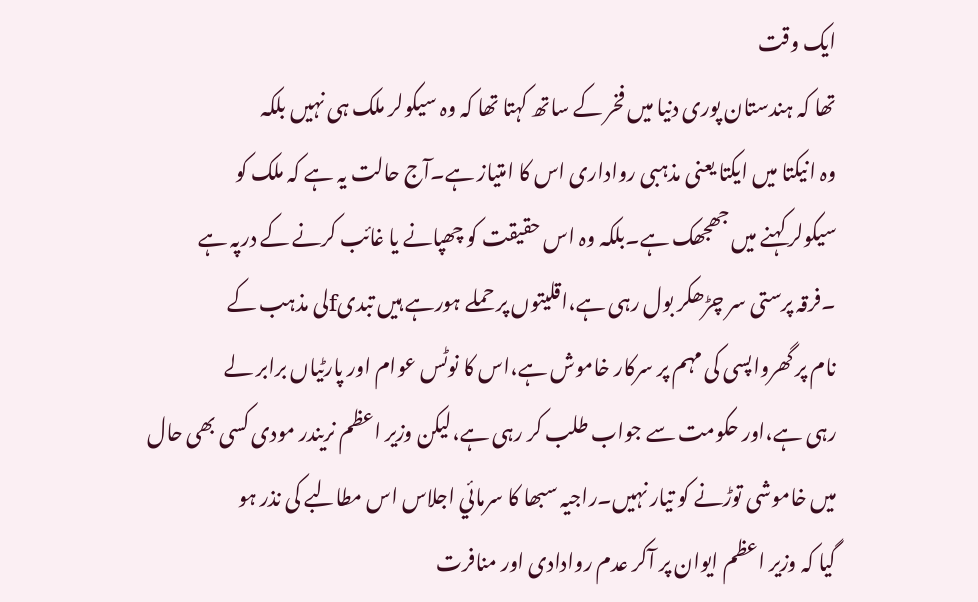ایک وقت
تھا کہ ہندستان پوری دنیا میں فخر کے ساتھ کہتا تھا کہ وہ سیکولر ملک ہی نہیں بلکہ
وہ انیکتا میں ایکتا یعنی مذہبی رواداری اس کا امتیاز ہے۔آج حالت یہ ہے کہ ملک کو
سیکولر کہنے میں جھجھک ہے۔بلکہ وہ اس حقیقت کو چھپانے یا غائب کرنے کے درپہ ہے
۔فرقہ پرستی سر چڑھکر بول رہی ہے،اقلیتوں پر حملے ہورہے ہیں تبدیfلی مذہب کے
نام پر گھرواپسی کی مہم پر سرکار خاموش ہے،اس کا نوٹس عوام اور پارٹیاں برابر لے
رہی ہے،اور حکومت سے جواب طلب کر رہی ہے،لیکن وزیر اعظم نریندر مودی کسی بھی حال
میں خاموشی توڑنے کو تیار نہیں۔راجیہ سبھا کا سرمائي اجلاس اس مطالبے کی نذر ہو
گيا کہ وزیر اعظم ایوان پر آکر عدم روادادی اور منافرت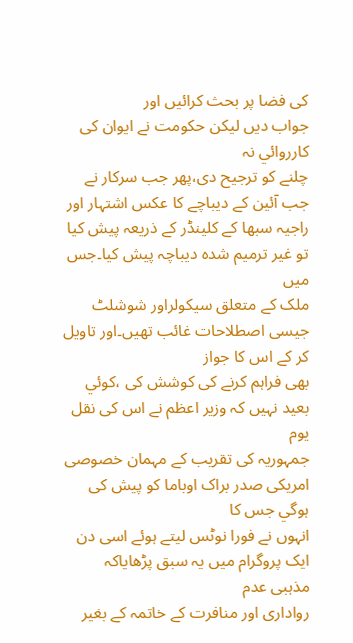کی فضا پر بحث کرائیں اور
جواب دیں لیکن حکومت نے ایوان کی کارروائي نہ
چلنے کو ترجیح دی،پھر جب سرکار نے جب آئين کے دیباچے کا عکس اشتہار اور
راجیہ سبھا کے کلینڈر کے ذریعہ پیش کیا تو غیر ترمیم شدہ دیباچہ پیش کیا۔جس میں
ملک کے متعلق سیکولراور شوشلٹ جیسی اصطلاحات غائب تھیں۔اور تاویل کر کے اس کا جواز
بھی فراہم کرنے کی کوشش کی ،کوئي بعید نہیں کہ وزیر اعظم نے اس کی نقل یوم
جمہوریہ کی تقریب کے مہمان خصوصی امریکی صدر براک اوباما کو پیش کی ہوگي جس کا
انہوں نے فورا نوٹس لیتے ہوئے اسی دن ایک پروگرام میں یہ سبق پڑھایاکہ مذہبی عدم
رواداری اور منافرت کے خاتمہ کے بغیر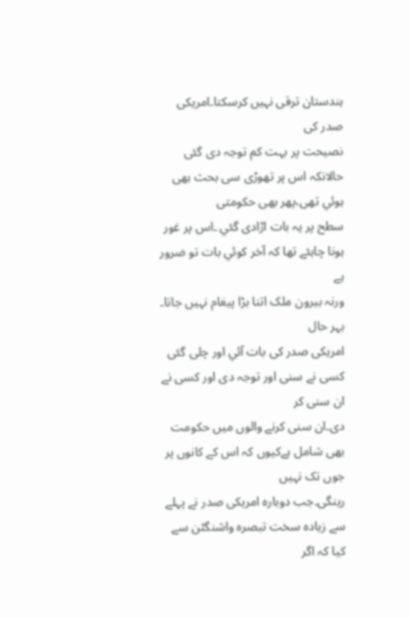ہندستان ترقی نہیں کرسکتا۔امریکی صدر کی
نصیحت پر بہت کم توجہ دی گئی حالانکہ اس پر تھوڑی سی بحث بھی ہوئي تھی،پھر بھی حکومتی
سطح پر یہ بات اڑادی گئي ۔اس پر غور ہونا چاہئے تھا کہ آخر کوئي بات تو ضرور ہے
ورنہ بیرون ملک اتنا بڑا پیغام نہیں جاتا۔
بہر حال
امریکی صدر کی بات آئي اور چلی گئی کسی نے سنی اور توجہ دی اور کسی نے ان سنی کر
دی۔ان سنی کرنے والوں میں حکومت بھی شامل ہےکیوں کہ اس کے کانوں پر جوں تک نہیں
رینگی۔جب دوبارہ امریکی صدر نے پہلے سے زیادہ سخت تبصرہ واشنگٹن سے کیا کہ اگر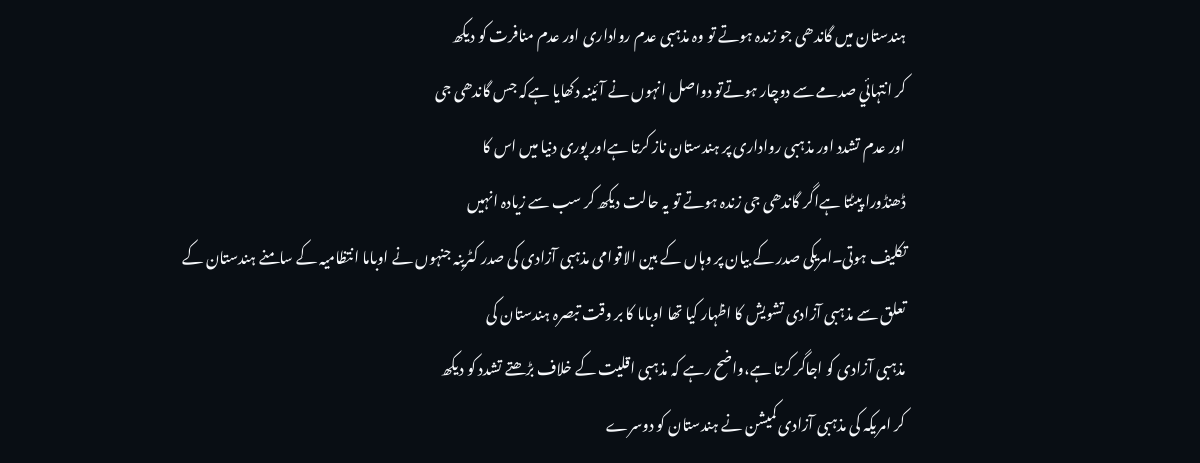ہندستان میں گاندھی جو زندہ ہوتے تو وہ مذہبی عدم رواداری اور عدم منافرت کو دیکھ
کر انتہائي صدمے سے دوچار ہوتےتو دواصل انہوں نے آئینہ دکھایا ہےکہ جس گاندھی جی
اور عدم تشدد اور مذہبی رواداری پر ہندستان ناز کرتا ہےاور پوری دنیا میں اس کا
ڈھنڈورا پیٹتا ہےاگر گاندھی جی زندہ ہوتے تو یہ حالت دیکھ کر سب سے زیادہ انہیں
تکلیف ہوتی۔امریکی صدر کے بیان پر وہاں کے بین الاقوامی مذہبی آزادی کی صدر کٹرینہ جنہوں نے اوباما انتظامیہ کے سامنے ہندستان کے
تعلق سے مذہبی آزادی تشویش کا اظہار کیا تھا اوباما کا بر وقت تبصرہ ہندستان کی
مذہبی آزادی کو اجاگر کرتا ہے،واضح رہے کہ مذہبی اقلیت کے خلاف بڑھتے تشدد کو دیکھ
کر امریکہ کی مذہبی آزادی کمیشن نے ہندستان کو دوسرے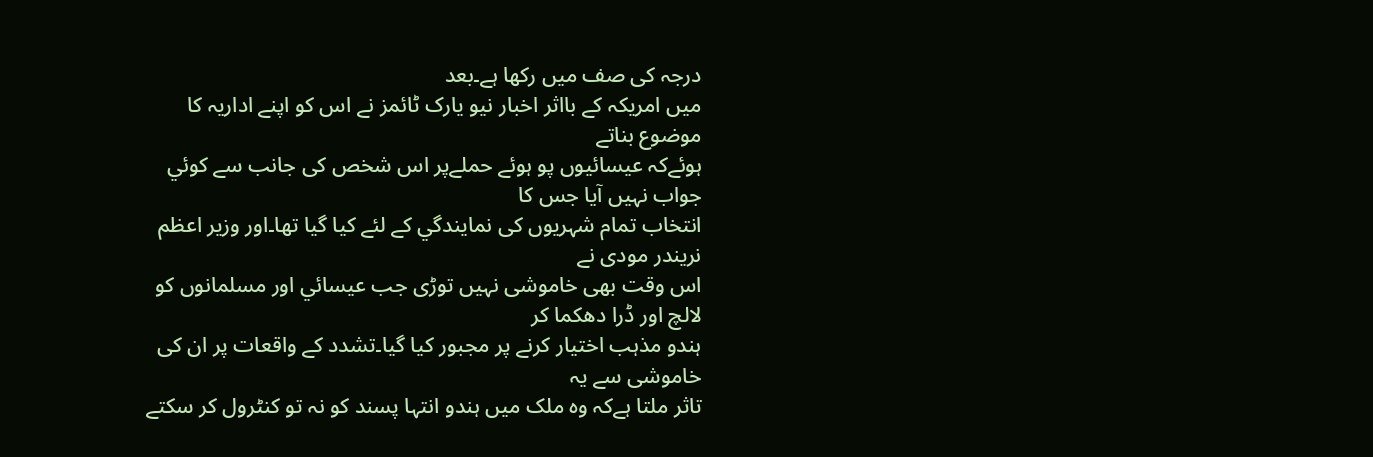درجہ کی صف میں رکھا ہے۔بعد
میں امریکہ کے بااثر اخبار نیو یارک ٹائمز نے اس کو اپنے اداریہ کا موضوع بناتے
ہوئےکہ عیسائیوں پو ہوئے حملےپر اس شخص کی جانب سے کوئي جواب نہیں آیا جس کا
انتخاب تمام شہریوں کی نمایندگي کے لئے کیا گيا تھا۔اور وزیر اعظم نریندر مودی نے
اس وقت بھی خاموشی نہیں توڑی جب عیسائي اور مسلمانوں کو لالچ اور ڈرا دھکما کر
ہندو مذہب اختیار کرنے پر مجبور کیا گیا۔تشدد کے واقعات پر ان کی خاموشی سے یہ
تاثر ملتا ہےکہ وہ ملک میں ہندو انتہا پسند کو نہ تو کنٹرول کر سکتے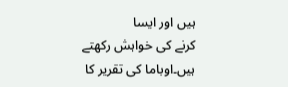ہیں اور ایسا
کرنے کی خواہش رکھتے ہیں۔اوباما کی تقریر کا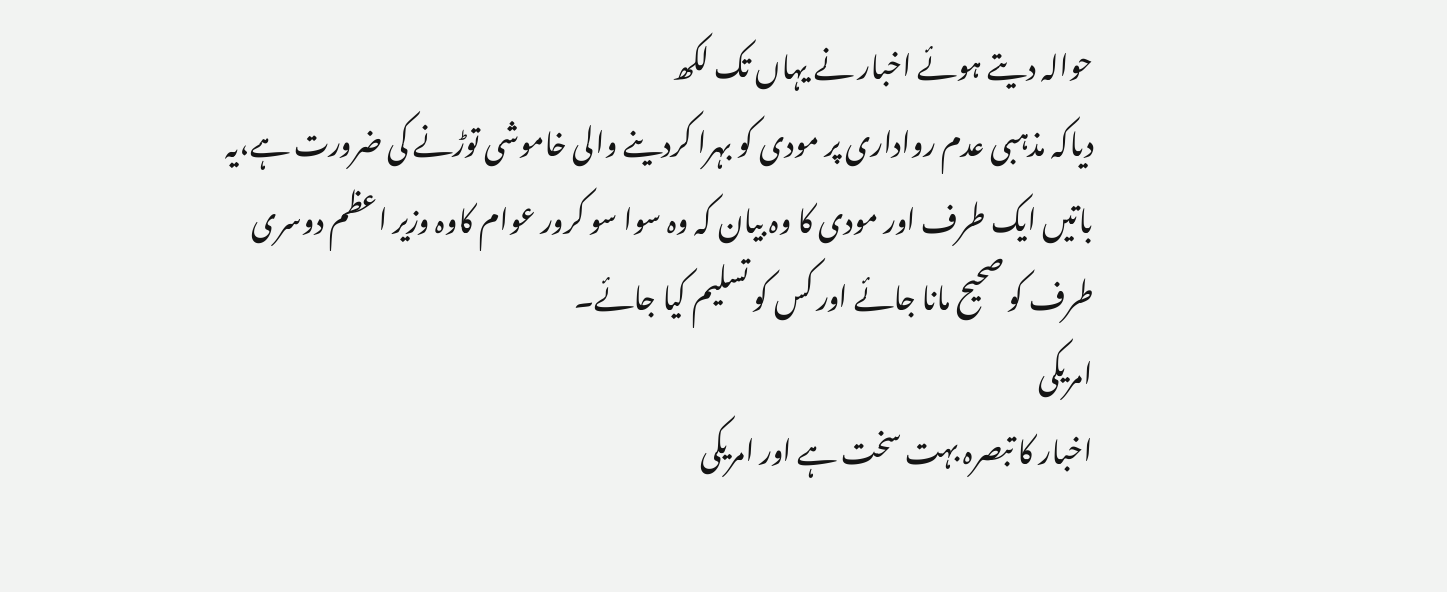حوالہ دیتے ہوئے اخبار نے یہاں تک لکھ
دیاکہ مذہبی عدم رواداری پر مودی کو بہرا کردینے والی خاموشی توڑنے کی ضرورت ہے،یہ
باتیں ایک طرف اور مودی کا وہ بیان کہ وہ سوا سو کرور عوام کاوہ وزیر اعظم دوسری
طرف کو صحیح مانا جائے اور کس کو تسلیم کیا جائے۔
امریکی
اخبار کا تبصرہ بہت سخت ہے اور امریکی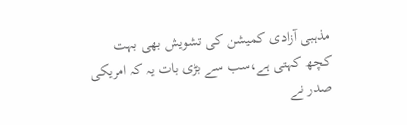مذہبی آزادی کمیشن کی تشویش بھی بہت
کچھ کہتی ہے،سب سے بڑی بات یہ کہ امریکی
صدر نے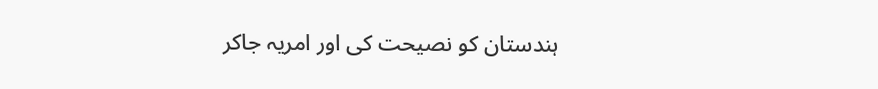ہندستان کو نصیحت کی اور امریہ جاکر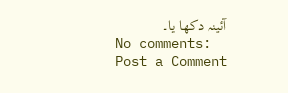آئینہ دکھا یا۔
No comments:
Post a Comment